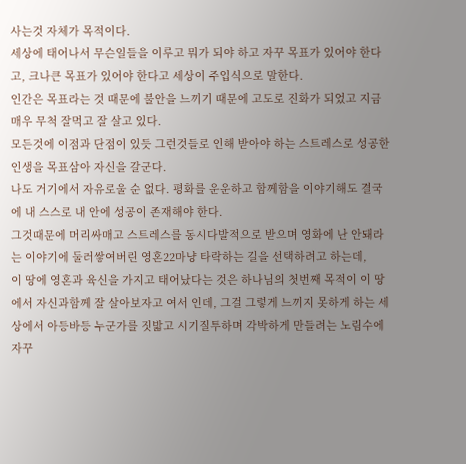사는것 자체가 목적이다.
세상에 태어나서 무슨일들을 이루고 뭐가 되야 하고 자꾸 목표가 있어야 한다고, 크나큰 목표가 있어야 한다고 세상이 주입식으로 말한다.
인간은 목표라는 것 때문에 불안을 느끼기 때문에 고도로 진화가 되었고 지금 매우 무척 잘먹고 잘 살고 있다.
모든것에 이점과 단점이 있듯 그런것들로 인해 받아야 하는 스트레스로 성공한 인생을 목표삼아 자신을 갈군다.
나도 거기에서 자유로울 순 없다. 평화를 운운하고 함께함을 이야기해도 결국에 내 스스로 내 안에 성공이 존재해야 한다.
그것때문에 머리싸매고 스트레스를 동시다발적으로 받으며 영화에 난 안돼라는 이야기에 둘러쌓여버린 영혼22마냥 타락하는 길을 선택하려고 하는데,
이 땅에 영혼과 육신을 가지고 태어났다는 것은 하나님의 첫번째 목적이 이 땅에서 자신과함께 잘 살아보자고 여서 인데, 그걸 그렇게 느끼지 못하게 하는 세상에서 아등바등 누군가를 짓밟고 시기질투하며 각박하게 만들려는 노림수에 자꾸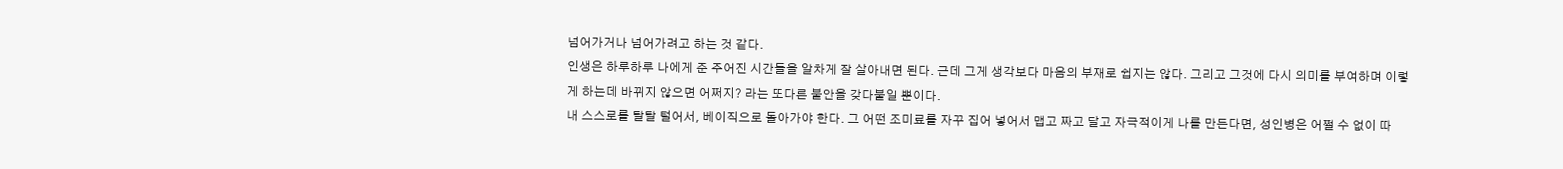넘어가거나 넘어가려고 하는 것 같다.
인생은 하루하루 나에게 준 주어진 시간들을 알차게 잘 살아내면 된다. 근데 그게 생각보다 마음의 부재로 쉽지는 않다. 그리고 그것에 다시 의미를 부여하며 이렇게 하는데 바뀌지 않으면 어쩌지? 라는 또다른 불안을 갖다붙일 뿐이다.
내 스스로를 탈탈 털어서, 베이직으로 돌아가야 한다. 그 어떤 조미료를 자꾸 집어 넣어서 맵고 짜고 달고 자극적이게 나를 만든다면, 성인병은 어쩔 수 없이 따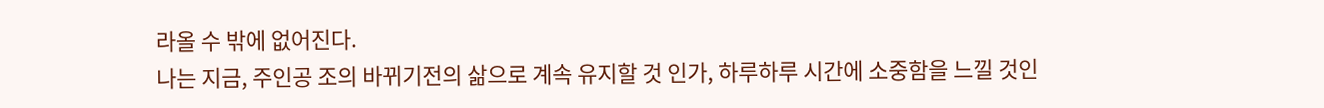라올 수 밖에 없어진다.
나는 지금, 주인공 조의 바뀌기전의 삶으로 계속 유지할 것 인가, 하루하루 시간에 소중함을 느낄 것인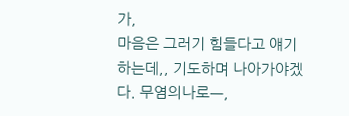가,
마음은 그러기 힘들다고 얘기하는데,, 기도하며 나아가야겠다. 무염의나로ㅡ,